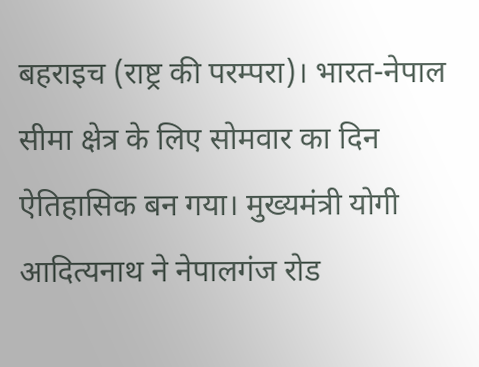बहराइच (राष्ट्र की परम्परा)। भारत-नेपाल सीमा क्षेत्र के लिए सोमवार का दिन ऐतिहासिक बन गया। मुख्यमंत्री योगी आदित्यनाथ ने नेपालगंज रोड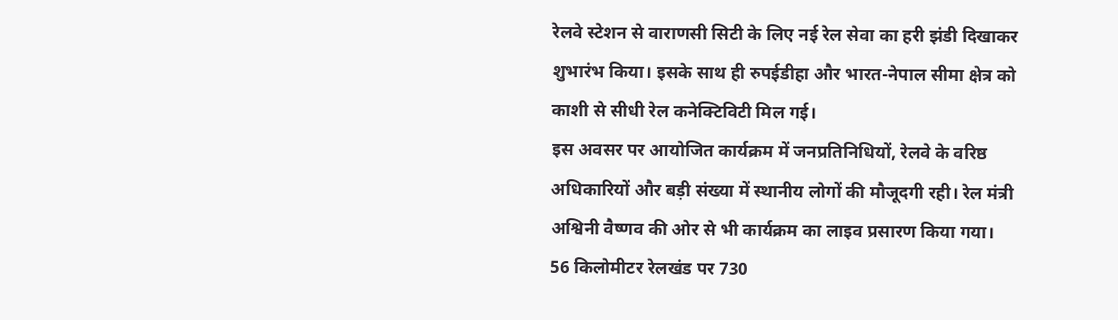रेलवे स्टेशन से वाराणसी सिटी के लिए नई रेल सेवा का हरी झंडी दिखाकर शुभारंभ किया। इसके साथ ही रुपईडीहा और भारत-नेपाल सीमा क्षेत्र को काशी से सीधी रेल कनेक्टिविटी मिल गई।
इस अवसर पर आयोजित कार्यक्रम में जनप्रतिनिधियों, रेलवे के वरिष्ठ अधिकारियों और बड़ी संख्या में स्थानीय लोगों की मौजूदगी रही। रेल मंत्री अश्विनी वैष्णव की ओर से भी कार्यक्रम का लाइव प्रसारण किया गया।
56 किलोमीटर रेलखंड पर 730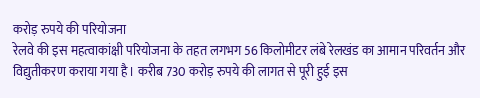करोड़ रुपये की परियोजना
रेलवे की इस महत्वाकांक्षी परियोजना के तहत लगभग 56 किलोमीटर लंबे रेलखंड का आमान परिवर्तन और विद्युतीकरण कराया गया है। करीब 730 करोड़ रुपये की लागत से पूरी हुई इस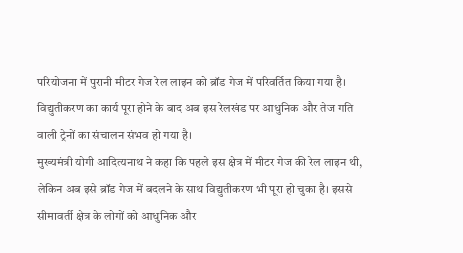परियोजना में पुरानी मीटर गेज रेल लाइन को ब्रॉड गेज में परिवर्तित किया गया है।
विद्युतीकरण का कार्य पूरा होने के बाद अब इस रेलखंड पर आधुनिक और तेज गति वाली ट्रेनों का संचालन संभव हो गया है।
मुख्यमंत्री योगी आदित्यनाथ ने कहा कि पहले इस क्षेत्र में मीटर गेज की रेल लाइन थी, लेकिन अब इसे ब्रॉड गेज में बदलने के साथ विद्युतीकरण भी पूरा हो चुका है। इससे सीमावर्ती क्षेत्र के लोगों को आधुनिक और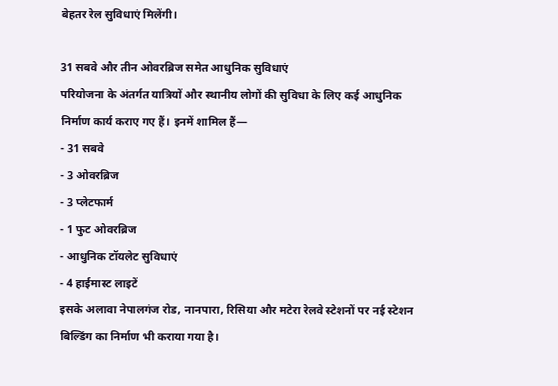बेहतर रेल सुविधाएं मिलेंगी।

31 सबवे और तीन ओवरब्रिज समेत आधुनिक सुविधाएं
परियोजना के अंतर्गत यात्रियों और स्थानीय लोगों की सुविधा के लिए कई आधुनिक निर्माण कार्य कराए गए हैं। इनमें शामिल हैं—
- 31 सबवे
- 3 ओवरब्रिज
- 3 प्लेटफार्म
- 1 फुट ओवरब्रिज
- आधुनिक टॉयलेट सुविधाएं
- 4 हाईमास्ट लाइटें
इसके अलावा नेपालगंज रोड, नानपारा, रिसिया और मटेरा रेलवे स्टेशनों पर नई स्टेशन बिल्डिंग का निर्माण भी कराया गया है।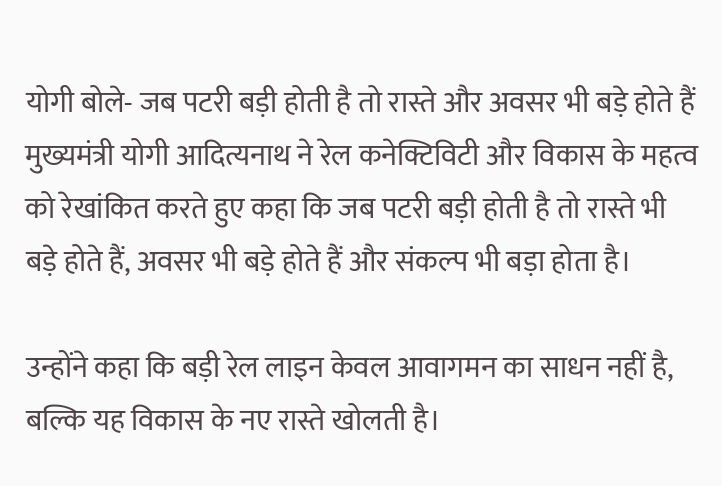योगी बोले- जब पटरी बड़ी होती है तो रास्ते और अवसर भी बड़े होते हैं
मुख्यमंत्री योगी आदित्यनाथ ने रेल कनेक्टिविटी और विकास के महत्व को रेखांकित करते हुए कहा कि जब पटरी बड़ी होती है तो रास्ते भी बड़े होते हैं, अवसर भी बड़े होते हैं और संकल्प भी बड़ा होता है।

उन्होंने कहा कि बड़ी रेल लाइन केवल आवागमन का साधन नहीं है, बल्कि यह विकास के नए रास्ते खोलती है।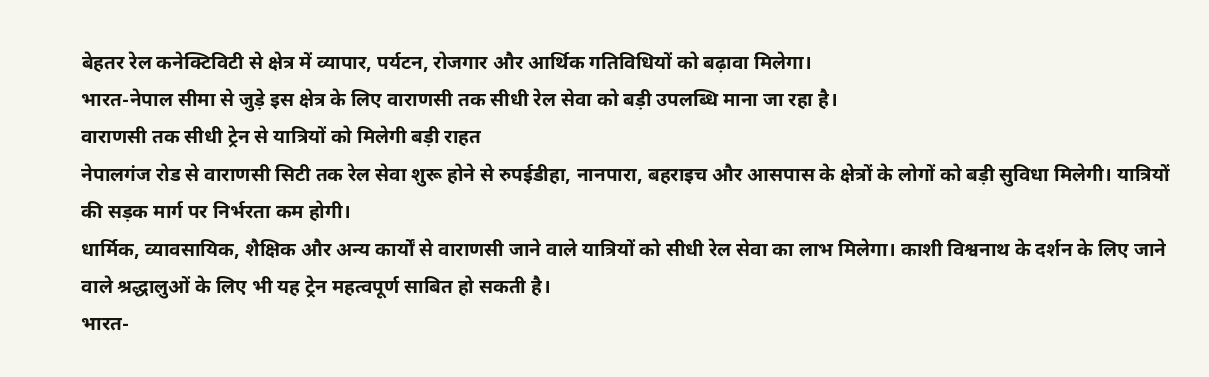बेहतर रेल कनेक्टिविटी से क्षेत्र में व्यापार, पर्यटन, रोजगार और आर्थिक गतिविधियों को बढ़ावा मिलेगा।
भारत-नेपाल सीमा से जुड़े इस क्षेत्र के लिए वाराणसी तक सीधी रेल सेवा को बड़ी उपलब्धि माना जा रहा है।
वाराणसी तक सीधी ट्रेन से यात्रियों को मिलेगी बड़ी राहत
नेपालगंज रोड से वाराणसी सिटी तक रेल सेवा शुरू होने से रुपईडीहा, नानपारा, बहराइच और आसपास के क्षेत्रों के लोगों को बड़ी सुविधा मिलेगी। यात्रियों की सड़क मार्ग पर निर्भरता कम होगी।
धार्मिक, व्यावसायिक, शैक्षिक और अन्य कार्यों से वाराणसी जाने वाले यात्रियों को सीधी रेल सेवा का लाभ मिलेगा। काशी विश्वनाथ के दर्शन के लिए जाने वाले श्रद्धालुओं के लिए भी यह ट्रेन महत्वपूर्ण साबित हो सकती है।
भारत-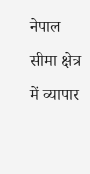नेपाल सीमा क्षेत्र में व्यापार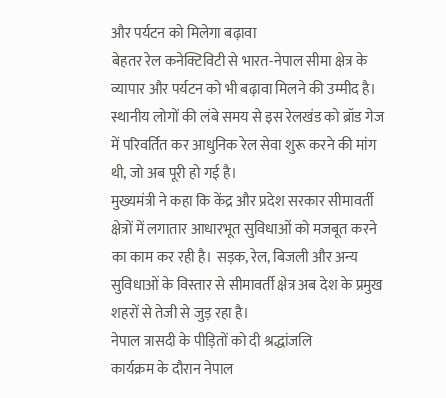और पर्यटन को मिलेगा बढ़ावा
बेहतर रेल कनेक्टिविटी से भारत-नेपाल सीमा क्षेत्र के व्यापार और पर्यटन को भी बढ़ावा मिलने की उम्मीद है। स्थानीय लोगों की लंबे समय से इस रेलखंड को ब्रॉड गेज में परिवर्तित कर आधुनिक रेल सेवा शुरू करने की मांग थी, जो अब पूरी हो गई है।
मुख्यमंत्री ने कहा कि केंद्र और प्रदेश सरकार सीमावर्ती क्षेत्रों में लगातार आधारभूत सुविधाओं को मजबूत करने का काम कर रही है। सड़क, रेल, बिजली और अन्य सुविधाओं के विस्तार से सीमावर्ती क्षेत्र अब देश के प्रमुख शहरों से तेजी से जुड़ रहा है।
नेपाल त्रासदी के पीड़ितों को दी श्रद्धांजलि
कार्यक्रम के दौरान नेपाल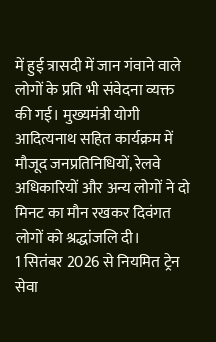में हुई त्रासदी में जान गंवाने वाले लोगों के प्रति भी संवेदना व्यक्त की गई। मुख्यमंत्री योगी आदित्यनाथ सहित कार्यक्रम में मौजूद जनप्रतिनिधियों, रेलवे अधिकारियों और अन्य लोगों ने दो मिनट का मौन रखकर दिवंगत लोगों को श्रद्धांजलि दी।
1 सितंबर 2026 से नियमित ट्रेन सेवा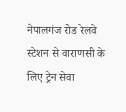नेपालगंज रोड रेलवे स्टेशन से वाराणसी के लिए ट्रेन सेवा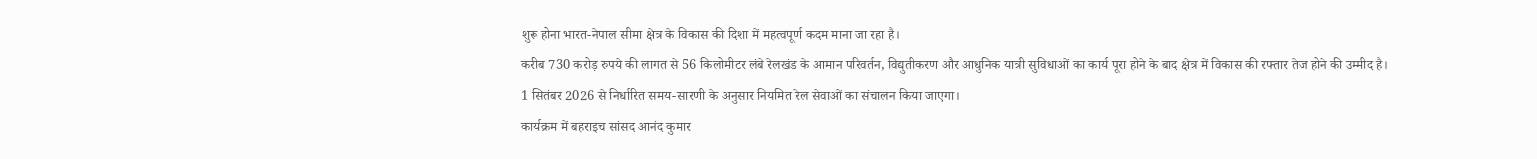शुरू होना भारत-नेपाल सीमा क्षेत्र के विकास की दिशा में महत्वपूर्ण कदम माना जा रहा है।
करीब 730 करोड़ रुपये की लागत से 56 किलोमीटर लंबे रेलखंड के आमान परिवर्तन, विद्युतीकरण और आधुनिक यात्री सुविधाओं का कार्य पूरा होने के बाद क्षेत्र में विकास की रफ्तार तेज होने की उम्मीद है।
1 सितंबर 2026 से निर्धारित समय-सारणी के अनुसार नियमित रेल सेवाओं का संचालन किया जाएगा।
कार्यक्रम में बहराइच सांसद आनंद कुमार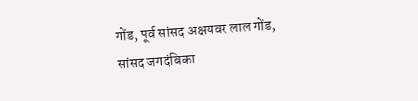गोंड, पूर्व सांसद अक्षयवर लाल गोंड, सांसद जगदंबिका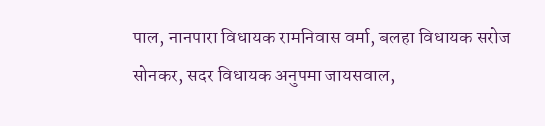पाल, नानपारा विधायक रामनिवास वर्मा, बलहा विधायक सरोज सोनकर, सदर विधायक अनुपमा जायसवाल,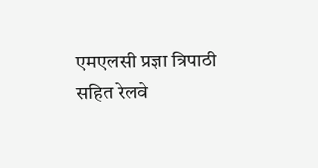एमएलसी प्रज्ञा त्रिपाठी सहित रेलवे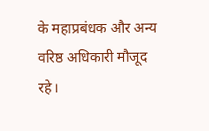के महाप्रबंधक और अन्य वरिष्ठ अधिकारी मौजूद रहे।